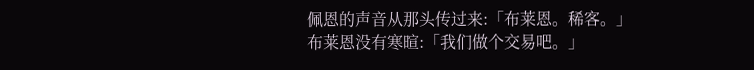佩恩的声音从那头传过来:「布莱恩。稀客。」
布莱恩没有寒暄:「我们做个交易吧。」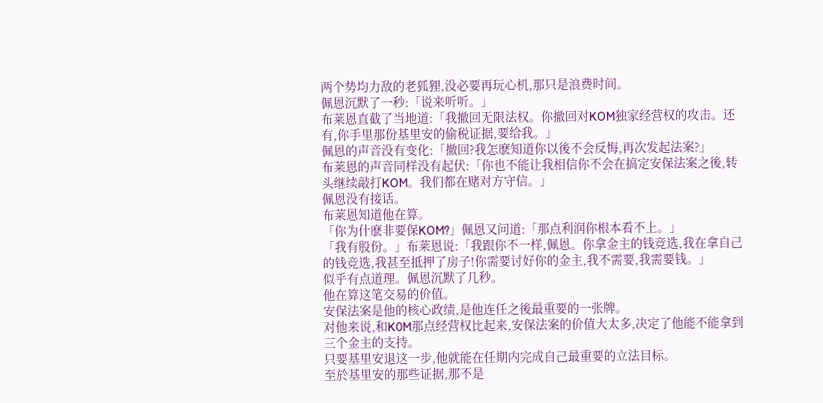两个势均力敌的老狐狸,没必要再玩心机,那只是浪费时间。
佩恩沉默了一秒:「说来听听。」
布莱恩直截了当地道:「我撤回无限法权。你撤回对KOM独家经营权的攻击。还有,你手里那份基里安的偷税证据,要给我。」
佩恩的声音没有变化:「撤回?我怎麽知道你以後不会反悔,再次发起法案?」
布莱恩的声音同样没有起伏:「你也不能让我相信你不会在搞定安保法案之後,转头继续敲打KOM。我们都在赌对方守信。」
佩恩没有接话。
布莱恩知道他在算。
「你为什麽非要保KOM?」佩恩又问道:「那点利润你根本看不上。」
「我有股份。」布莱恩说:「我跟你不一样,佩恩。你拿金主的钱竞选,我在拿自己的钱竞选,我甚至抵押了房子!你需要讨好你的金主,我不需要,我需要钱。」
似乎有点道理。佩恩沉默了几秒。
他在算这笔交易的价值。
安保法案是他的核心政绩,是他连任之後最重要的一张牌。
对他来说,和K0M那点经营权比起来,安保法案的价值大太多,决定了他能不能拿到三个金主的支持。
只要基里安退这一步,他就能在任期内完成自己最重要的立法目标。
至於基里安的那些证据,那不是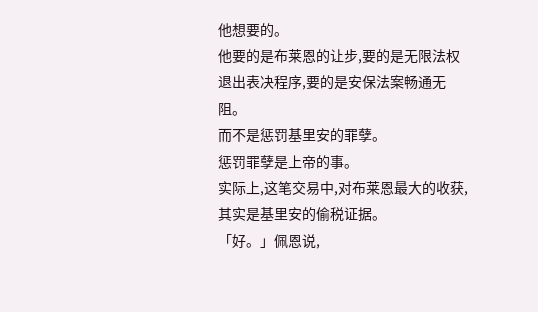他想要的。
他要的是布莱恩的让步,要的是无限法权退出表决程序,要的是安保法案畅通无阻。
而不是惩罚基里安的罪孽。
惩罚罪孽是上帝的事。
实际上,这笔交易中,对布莱恩最大的收获,其实是基里安的偷税证据。
「好。」佩恩说,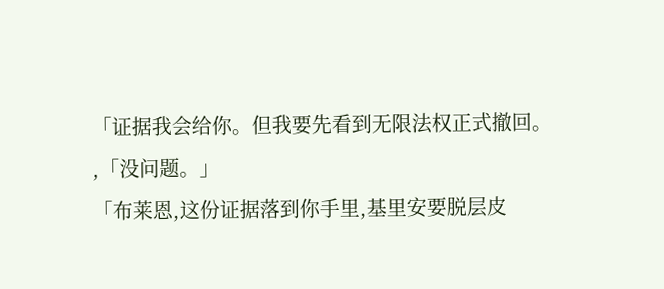「证据我会给你。但我要先看到无限法权正式撤回。
,「没问题。」
「布莱恩,这份证据落到你手里,基里安要脱层皮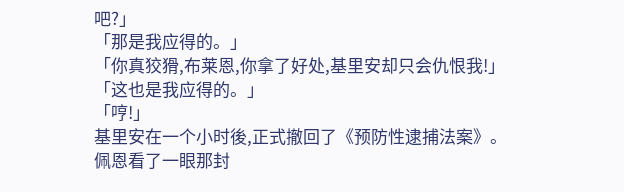吧?」
「那是我应得的。」
「你真狡猾,布莱恩,你拿了好处,基里安却只会仇恨我!」
「这也是我应得的。」
「哼!」
基里安在一个小时後,正式撤回了《预防性逮捕法案》。
佩恩看了一眼那封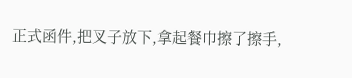正式函件,把叉子放下,拿起餐巾擦了擦手,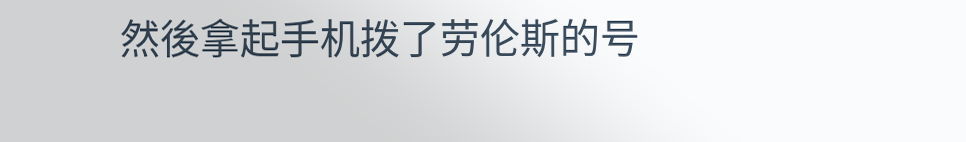然後拿起手机拨了劳伦斯的号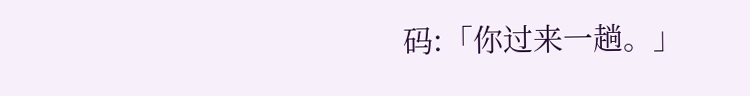码:「你过来一趟。」